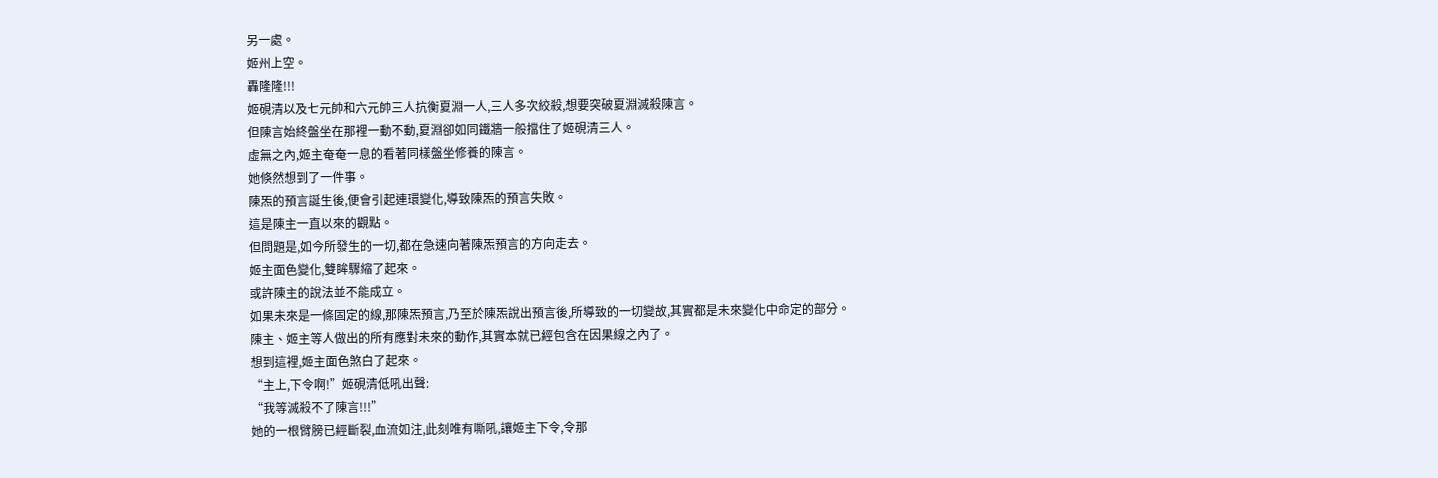另一處。
姬州上空。
轟隆隆!!!
姬硯清以及七元帥和六元帥三人抗衡夏淵一人,三人多次絞殺,想要突破夏淵滅殺陳言。
但陳言始終盤坐在那裡一動不動,夏淵卻如同鐵牆一般擋住了姬硯清三人。
虛無之內,姬主奄奄一息的看著同樣盤坐修養的陳言。
她倏然想到了一件事。
陳炁的預言誕生後,便會引起連環變化,導致陳炁的預言失敗。
這是陳主一直以來的觀點。
但問題是,如今所發生的一切,都在急速向著陳炁預言的方向走去。
姬主面色變化,雙眸驟縮了起來。
或許陳主的說法並不能成立。
如果未來是一條固定的線,那陳炁預言,乃至於陳炁說出預言後,所導致的一切變故,其實都是未來變化中命定的部分。
陳主、姬主等人做出的所有應對未來的動作,其實本就已經包含在因果線之內了。
想到這裡,姬主面色煞白了起來。
“主上,下令啊!”姬硯清低吼出聲:
“我等滅殺不了陳言!!!”
她的一根臂膀已經斷裂,血流如注,此刻唯有嘶吼,讓姬主下令,令那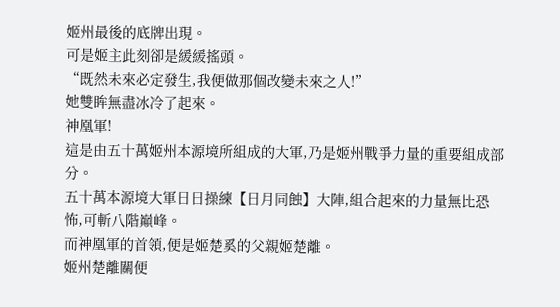姬州最後的底牌出現。
可是姬主此刻卻是緩緩搖頭。
“既然未來必定發生,我便做那個改變未來之人!”
她雙眸無盡冰冷了起來。
神凰軍!
這是由五十萬姬州本源境所組成的大軍,乃是姬州戰爭力量的重要組成部分。
五十萬本源境大軍日日操練【日月同蝕】大陣,組合起來的力量無比恐怖,可斬八階巔峰。
而神凰軍的首領,便是姬楚奚的父親姬楚離。
姬州楚離關便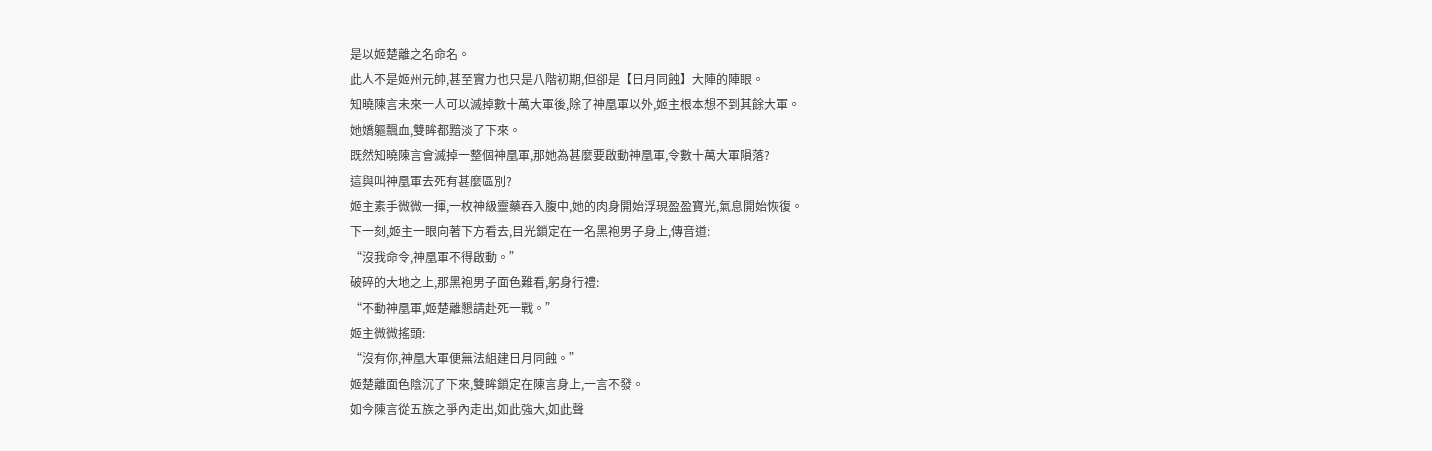是以姬楚離之名命名。
此人不是姬州元帥,甚至實力也只是八階初期,但卻是【日月同蝕】大陣的陣眼。
知曉陳言未來一人可以滅掉數十萬大軍後,除了神凰軍以外,姬主根本想不到其餘大軍。
她嬌軀飄血,雙眸都黯淡了下來。
既然知曉陳言會滅掉一整個神凰軍,那她為甚麼要啟動神凰軍,令數十萬大軍隕落?
這與叫神凰軍去死有甚麼區別?
姬主素手微微一揮,一枚神級靈藥吞入腹中,她的肉身開始浮現盈盈寶光,氣息開始恢復。
下一刻,姬主一眼向著下方看去,目光鎖定在一名黑袍男子身上,傳音道:
“沒我命令,神凰軍不得啟動。”
破碎的大地之上,那黑袍男子面色難看,躬身行禮:
“不動神凰軍,姬楚離懇請赴死一戰。”
姬主微微搖頭:
“沒有你,神凰大軍便無法組建日月同蝕。”
姬楚離面色陰沉了下來,雙眸鎖定在陳言身上,一言不發。
如今陳言從五族之爭內走出,如此強大,如此聲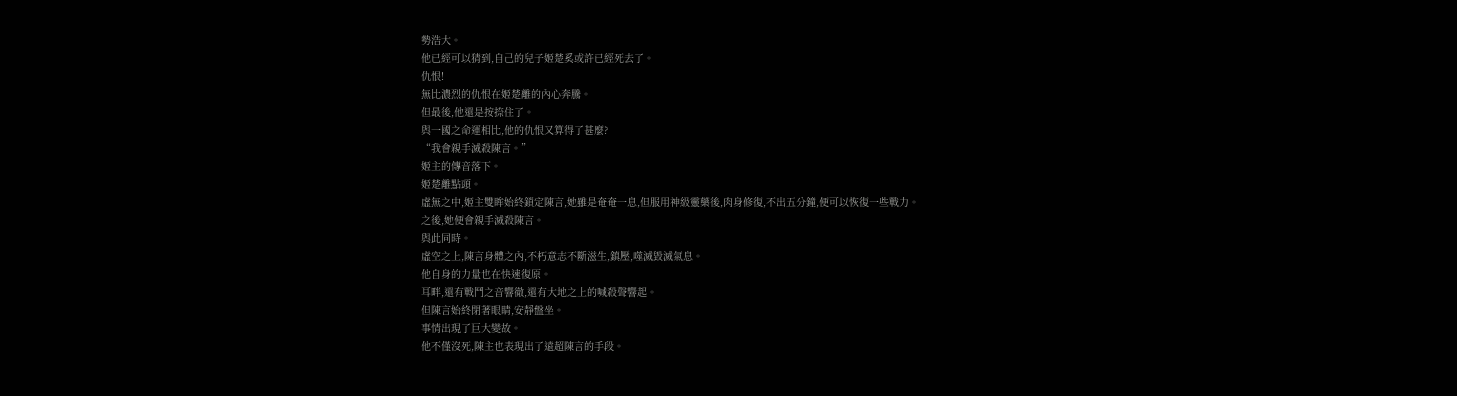勢浩大。
他已經可以猜到,自己的兒子姬楚奚或許已經死去了。
仇恨!
無比濃烈的仇恨在姬楚離的內心奔騰。
但最後,他還是按捺住了。
與一國之命運相比,他的仇恨又算得了甚麼?
“我會親手滅殺陳言。”
姬主的傳音落下。
姬楚離點頭。
虛無之中,姬主雙眸始終鎖定陳言,她雖是奄奄一息,但服用神級靈藥後,肉身修復,不出五分鐘,便可以恢復一些戰力。
之後,她便會親手滅殺陳言。
與此同時。
虛空之上,陳言身體之內,不朽意志不斷滋生,鎮壓,噬滅毀滅氣息。
他自身的力量也在快速復原。
耳畔,還有戰鬥之音響徹,還有大地之上的喊殺聲響起。
但陳言始終閉著眼睛,安靜盤坐。
事情出現了巨大變故。
他不僅沒死,陳主也表現出了遠超陳言的手段。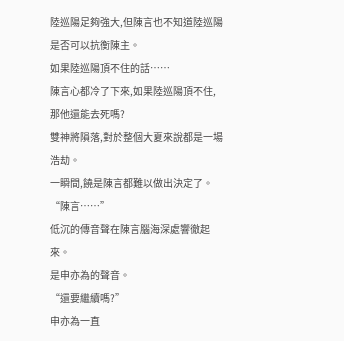陸巡陽足夠強大,但陳言也不知道陸巡陽是否可以抗衡陳主。
如果陸巡陽頂不住的話……
陳言心都冷了下來,如果陸巡陽頂不住,那他還能去死嗎?
雙神將隕落,對於整個大夏來說都是一場浩劫。
一瞬間,饒是陳言都難以做出決定了。
“陳言……”
低沉的傳音聲在陳言腦海深處響徹起來。
是申亦為的聲音。
“還要繼續嗎?”
申亦為一直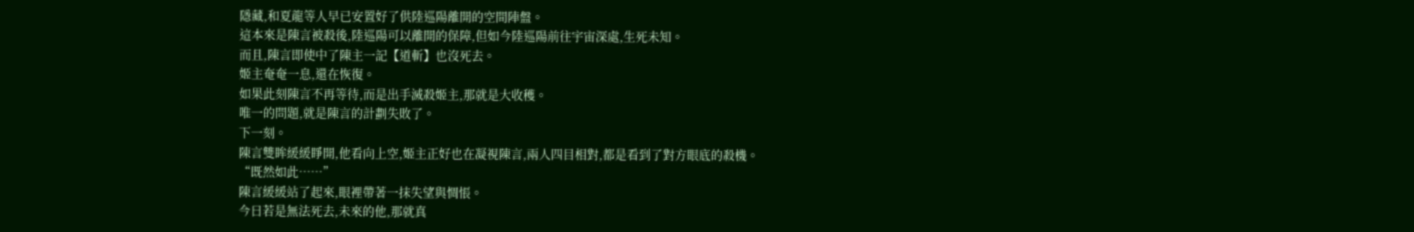隱藏,和夏龍等人早已安置好了供陸巡陽離開的空間陣盤。
這本來是陳言被殺後,陸巡陽可以離開的保障,但如今陸巡陽前往宇宙深處,生死未知。
而且,陳言即使中了陳主一記【道斬】也沒死去。
姬主奄奄一息,還在恢復。
如果此刻陳言不再等待,而是出手滅殺姬主,那就是大收穫。
唯一的問題,就是陳言的計劃失敗了。
下一刻。
陳言雙眸緩緩睜開,他看向上空,姬主正好也在凝視陳言,兩人四目相對,都是看到了對方眼底的殺機。
“既然如此……”
陳言緩緩站了起來,眼裡帶著一抹失望與惆悵。
今日若是無法死去,未來的他,那就真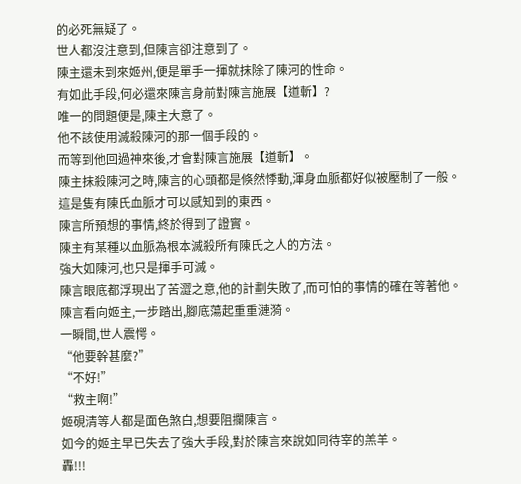的必死無疑了。
世人都沒注意到,但陳言卻注意到了。
陳主還未到來姬州,便是單手一揮就抹除了陳河的性命。
有如此手段,何必還來陳言身前對陳言施展【道斬】?
唯一的問題便是,陳主大意了。
他不該使用滅殺陳河的那一個手段的。
而等到他回過神來後,才會對陳言施展【道斬】。
陳主抹殺陳河之時,陳言的心頭都是倏然悸動,渾身血脈都好似被壓制了一般。
這是隻有陳氏血脈才可以感知到的東西。
陳言所預想的事情,終於得到了證實。
陳主有某種以血脈為根本滅殺所有陳氏之人的方法。
強大如陳河,也只是揮手可滅。
陳言眼底都浮現出了苦澀之意,他的計劃失敗了,而可怕的事情的確在等著他。
陳言看向姬主,一步踏出,腳底蕩起重重漣漪。
一瞬間,世人震愕。
“他要幹甚麼?”
“不好!”
“救主啊!”
姬硯清等人都是面色煞白,想要阻攔陳言。
如今的姬主早已失去了強大手段,對於陳言來說如同待宰的羔羊。
轟!!!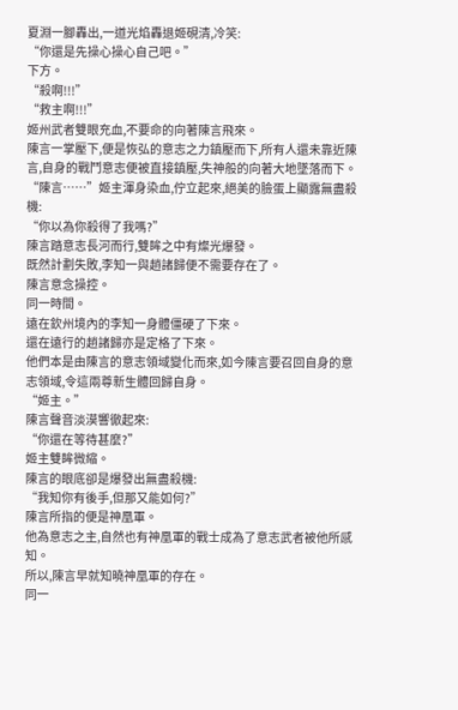夏淵一腳轟出,一道光焰轟退姬硯清,冷笑:
“你還是先操心操心自己吧。”
下方。
“殺啊!!!”
“救主啊!!!”
姬州武者雙眼充血,不要命的向著陳言飛來。
陳言一掌壓下,便是恢弘的意志之力鎮壓而下,所有人還未靠近陳言,自身的戰鬥意志便被直接鎮壓,失神般的向著大地墜落而下。
“陳言……”姬主渾身染血,佇立起來,絕美的臉蛋上顯露無盡殺機:
“你以為你殺得了我嗎?”
陳言踏意志長河而行,雙眸之中有燦光爆發。
既然計劃失敗,李知一與趙諸歸便不需要存在了。
陳言意念操控。
同一時間。
遠在欽州境內的李知一身體僵硬了下來。
還在遠行的趙諸歸亦是定格了下來。
他們本是由陳言的意志領域變化而來,如今陳言要召回自身的意志領域,令這兩尊新生體回歸自身。
“姬主。”
陳言聲音淡漠響徹起來:
“你還在等待甚麼?”
姬主雙眸微縮。
陳言的眼底卻是爆發出無盡殺機:
“我知你有後手,但那又能如何?”
陳言所指的便是神凰軍。
他為意志之主,自然也有神凰軍的戰士成為了意志武者被他所感知。
所以,陳言早就知曉神凰軍的存在。
同一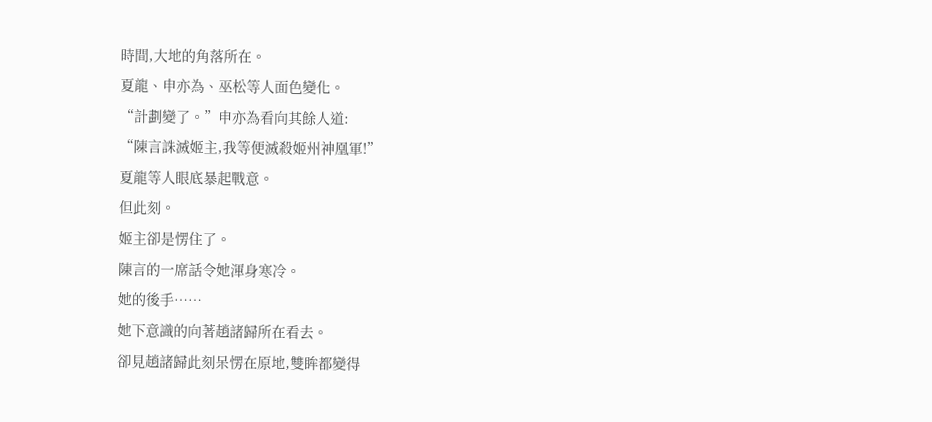時間,大地的角落所在。
夏龍、申亦為、巫松等人面色變化。
“計劃變了。”申亦為看向其餘人道:
“陳言誅滅姬主,我等便滅殺姬州神凰軍!”
夏龍等人眼底暴起戰意。
但此刻。
姬主卻是愣住了。
陳言的一席話令她渾身寒冷。
她的後手……
她下意識的向著趙諸歸所在看去。
卻見趙諸歸此刻呆愣在原地,雙眸都變得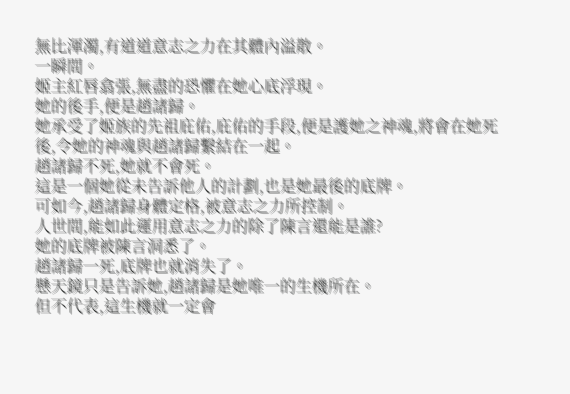無比渾濁,有道道意志之力在其體內溢散。
一瞬間。
姬主紅唇翕張,無盡的恐懼在她心底浮現。
她的後手,便是趙諸歸。
她承受了姬族的先祖庇佑,庇佑的手段,便是護她之神魂,將會在她死後,令她的神魂與趙諸歸繫結在一起。
趙諸歸不死,她就不會死。
這是一個她從未告訴他人的計劃,也是她最後的底牌。
可如今,趙諸歸身體定格,被意志之力所控制。
人世間,能如此運用意志之力的除了陳言還能是誰?
她的底牌被陳言洞悉了。
趙諸歸一死,底牌也就消失了。
懸天鏡只是告訴她,趙諸歸是她唯一的生機所在。
但不代表,這生機就一定會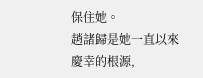保住她。
趙諸歸是她一直以來慶幸的根源,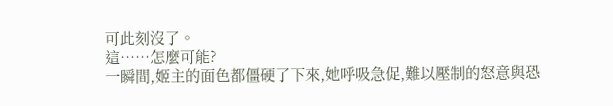可此刻沒了。
這……怎麼可能?
一瞬間,姬主的面色都僵硬了下來,她呼吸急促,難以壓制的怒意與恐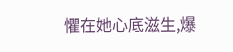懼在她心底滋生,爆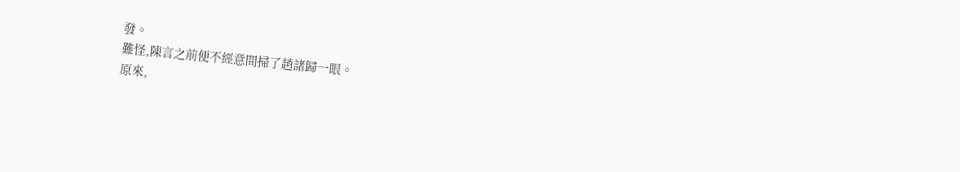發。
難怪,陳言之前便不經意間掃了趙諸歸一眼。
原來,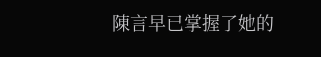陳言早已掌握了她的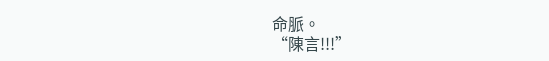命脈。
“陳言!!!”